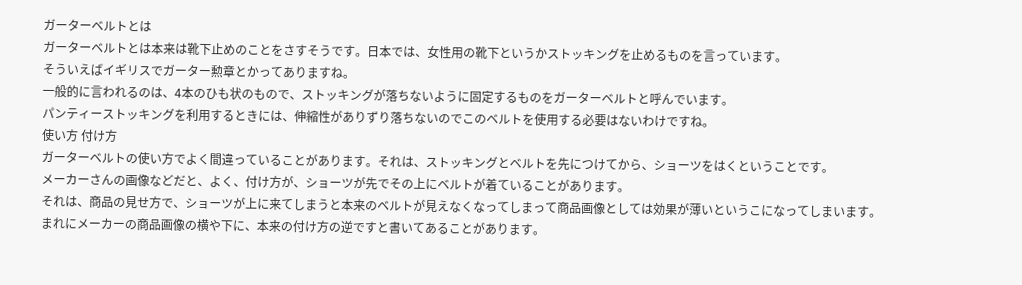ガーターベルトとは
ガーターベルトとは本来は靴下止めのことをさすそうです。日本では、女性用の靴下というかストッキングを止めるものを言っています。
そういえばイギリスでガーター勲章とかってありますね。
一般的に言われるのは、4本のひも状のもので、ストッキングが落ちないように固定するものをガーターベルトと呼んでいます。
パンティーストッキングを利用するときには、伸縮性がありずり落ちないのでこのベルトを使用する必要はないわけですね。
使い方 付け方
ガーターベルトの使い方でよく間違っていることがあります。それは、ストッキングとベルトを先につけてから、ショーツをはくということです。
メーカーさんの画像などだと、よく、付け方が、ショーツが先でその上にベルトが着ていることがあります。
それは、商品の見せ方で、ショーツが上に来てしまうと本来のベルトが見えなくなってしまって商品画像としては効果が薄いというこになってしまいます。
まれにメーカーの商品画像の横や下に、本来の付け方の逆ですと書いてあることがあります。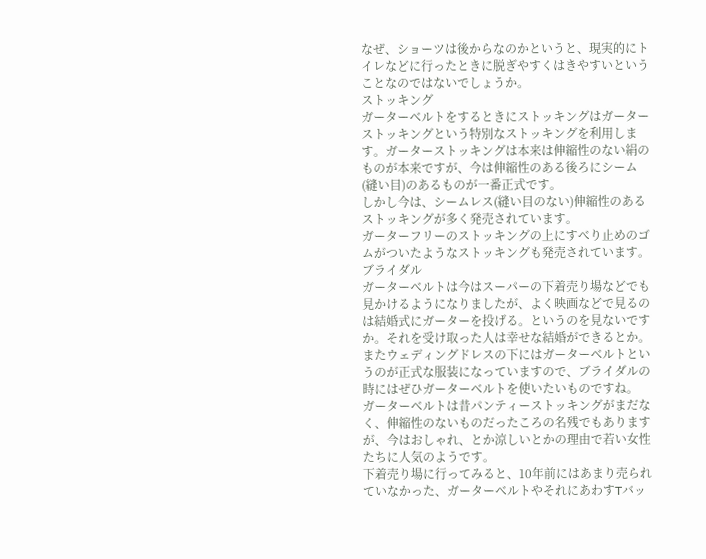なぜ、ショーツは後からなのかというと、現実的にトイレなどに行ったときに脱ぎやすくはきやすいということなのではないでしょうか。
ストッキング
ガーターベルトをするときにストッキングはガーターストッキングという特別なストッキングを利用します。ガーターストッキングは本来は伸縮性のない絹のものが本来ですが、今は伸縮性のある後ろにシーム(縫い目)のあるものが一番正式です。
しかし今は、シームレス(縫い目のない)伸縮性のあるストッキングが多く発売されています。
ガーターフリーのストッキングの上にすべり止めのゴムがついたようなストッキングも発売されています。
ブライダル
ガーターベルトは今はスーパーの下着売り場などでも見かけるようになりましたが、よく映画などで見るのは結婚式にガーターを投げる。というのを見ないですか。それを受け取った人は幸せな結婚ができるとか。
またウェディングドレスの下にはガーターベルトというのが正式な服装になっていますので、ブライダルの時にはぜひガーターベルトを使いたいものですね。
ガーターベルトは昔パンティーストッキングがまだなく、伸縮性のないものだったころの名残でもありますが、今はおしゃれ、とか涼しいとかの理由で若い女性たちに人気のようです。
下着売り場に行ってみると、10年前にはあまり売られていなかった、ガーターベルトやそれにあわすTバッ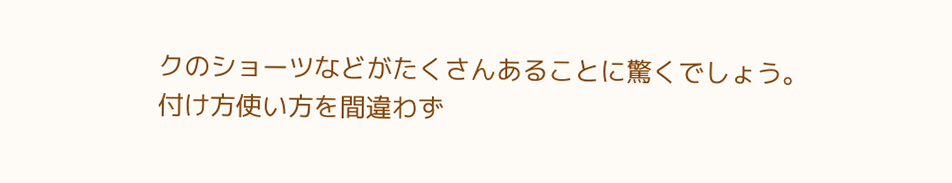クのショーツなどがたくさんあることに驚くでしょう。
付け方使い方を間違わず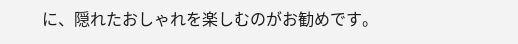に、隠れたおしゃれを楽しむのがお勧めです。